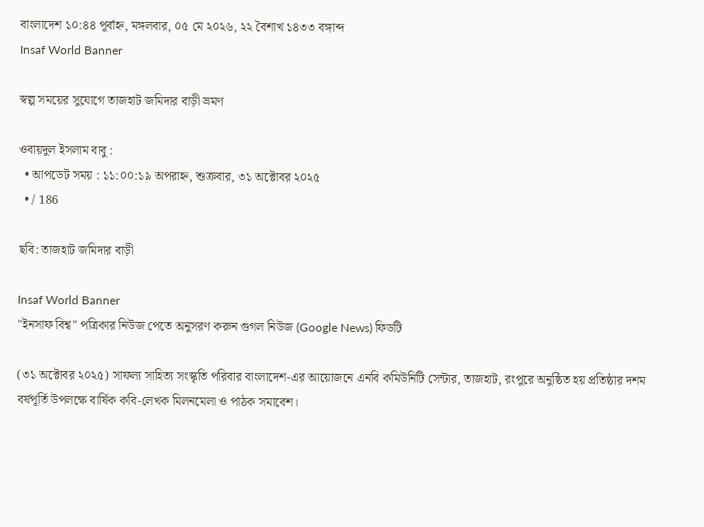বাংলাদেশ ১০:৪৪ পূর্বাহ্ন, মঙ্গলবার, ০৫ মে ২০২৬, ২২ বৈশাখ ১৪৩৩ বঙ্গাব্দ
Insaf World Banner

স্বল্প সময়ের সুযোগে তাজহাট জমিদার বাড়ী ভ্রমণ

ওবায়দুল ইসলাম বাবু :
  • আপডেট সময় : ১১:০০:১৯ অপরাহ্ন, শুক্রবার, ৩১ অক্টোবর ২০২৫
  • / 186

ছবি: তাজহাট জমিদার বাড়ী

Insaf World Banner
"ইনসাফ বিশ্ব" পত্রিকার নিউজ পেতে অনুসরণ করুন গুগল নিউজ (Google News) ফিডটি

(৩১ অক্টোবর ২০২৫) সাফল্য সাহিত্য সংস্কৃতি পরিবার বাংলাদেশ-এর আয়োজনে এনবি কমিউনিটি সেন্টার, তাজহাট, রংপুরে অনুষ্ঠিত হয় প্রতিষ্ঠার দশম বর্ষপূর্তি উপলক্ষে বার্ষিক কবি-লেখক মিলনমেলা ও পাঠক সমাবেশ।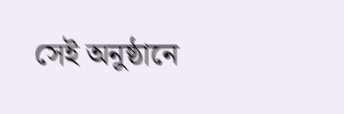সেই অনুষ্ঠানে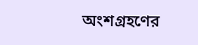অংশগ্রহণের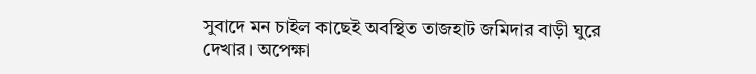সুবাদে মন চাইল কাছেই অবস্থিত তাজহাট জমিদার বাড়ী ঘুরে দেখার। অপেক্ষা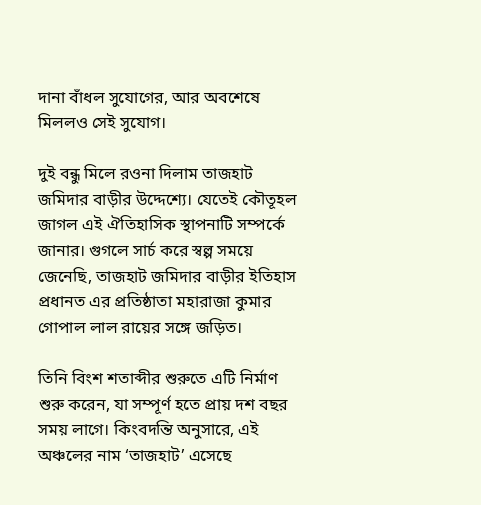দানা বাঁধল সুযোগের, আর অবশেষে মিললও সেই সুযোগ।

দুই বন্ধু মিলে রওনা দিলাম তাজহাট জমিদার বাড়ীর উদ্দেশ্যে। যেতেই কৌতূহল জাগল এই ঐতিহাসিক স্থাপনাটি সম্পর্কে জানার। গুগলে সার্চ করে স্বল্প সময়ে জেনেছি, তাজহাট জমিদার বাড়ীর ইতিহাস প্রধানত এর প্রতিষ্ঠাতা মহারাজা কুমার গোপাল লাল রায়ের সঙ্গে জড়িত।

তিনি বিংশ শতাব্দীর শুরুতে এটি নির্মাণ শুরু করেন, যা সম্পূর্ণ হতে প্রায় দশ বছর সময় লাগে। কিংবদন্তি অনুসারে, এই অঞ্চলের নাম ‘তাজহাট’ এসেছে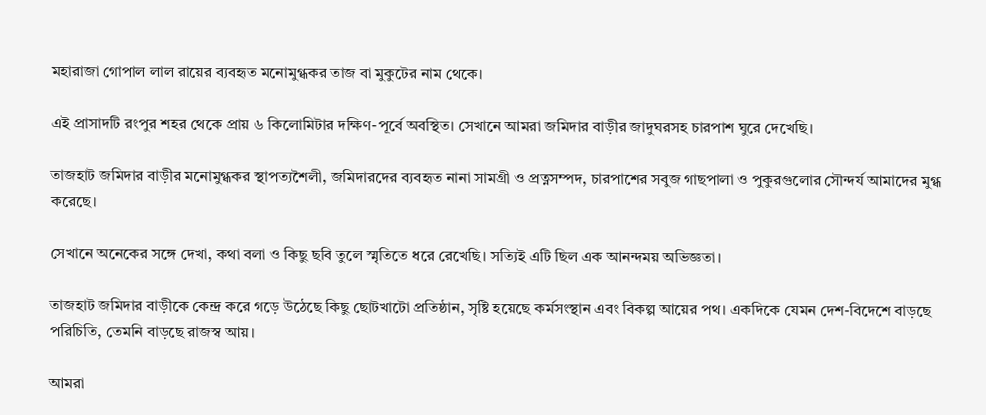মহারাজা গোপাল লাল রায়ের ব্যবহৃত মনোমুগ্ধকর তাজ বা মুকুটের নাম থেকে।

এই প্রাসাদটি রংপুর শহর থেকে প্রায় ৬ কিলোমিটার দক্ষিণ-পূর্বে অবস্থিত। সেখানে আমরা জমিদার বাড়ীর জাদুঘরসহ চারপাশ ঘুরে দেখেছি।

তাজহাট জমিদার বাড়ীর মনোমুগ্ধকর স্থাপত্যশৈলী, জমিদারদের ব্যবহৃত নানা সামগ্রী ও প্রত্নসম্পদ, চারপাশের সবুজ গাছপালা ও পুকুরগুলোর সৌন্দর্য আমাদের মুগ্ধ করেছে।

সেখানে অনেকের সঙ্গে দেখা, কথা বলা ও কিছু ছবি তুলে স্মৃতিতে ধরে রেখেছি। সত্যিই এটি ছিল এক আনন্দময় অভিজ্ঞতা।

তাজহাট জমিদার বাড়ীকে কেন্দ্র করে গড়ে উঠেছে কিছু ছোটখাটো প্রতিষ্ঠান, সৃষ্টি হয়েছে কর্মসংস্থান এবং বিকল্প আয়ের পথ। একদিকে যেমন দেশ-বিদেশে বাড়ছে পরিচিতি, তেমনি বাড়ছে রাজস্ব আয়।

আমরা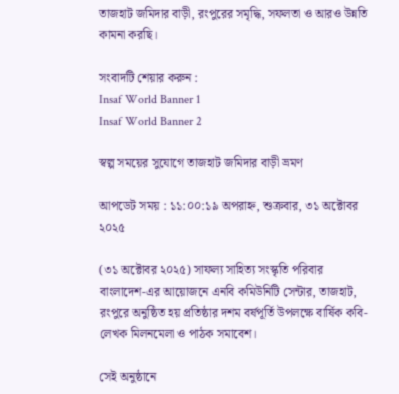তাজহাট জমিদার বাড়ী, রংপুরের সমৃদ্ধি, সফলতা ও আরও উন্নতি কামনা করছি।

সংবাদটি শেয়ার করুন :
Insaf World Banner 1
Insaf World Banner 2

স্বল্প সময়ের সুযোগে তাজহাট জমিদার বাড়ী ভ্রমণ

আপডেট সময় : ১১:০০:১৯ অপরাহ্ন, শুক্রবার, ৩১ অক্টোবর ২০২৫

(৩১ অক্টোবর ২০২৫) সাফল্য সাহিত্য সংস্কৃতি পরিবার বাংলাদেশ-এর আয়োজনে এনবি কমিউনিটি সেন্টার, তাজহাট, রংপুরে অনুষ্ঠিত হয় প্রতিষ্ঠার দশম বর্ষপূর্তি উপলক্ষে বার্ষিক কবি-লেখক মিলনমেলা ও পাঠক সমাবেশ।

সেই অনুষ্ঠানে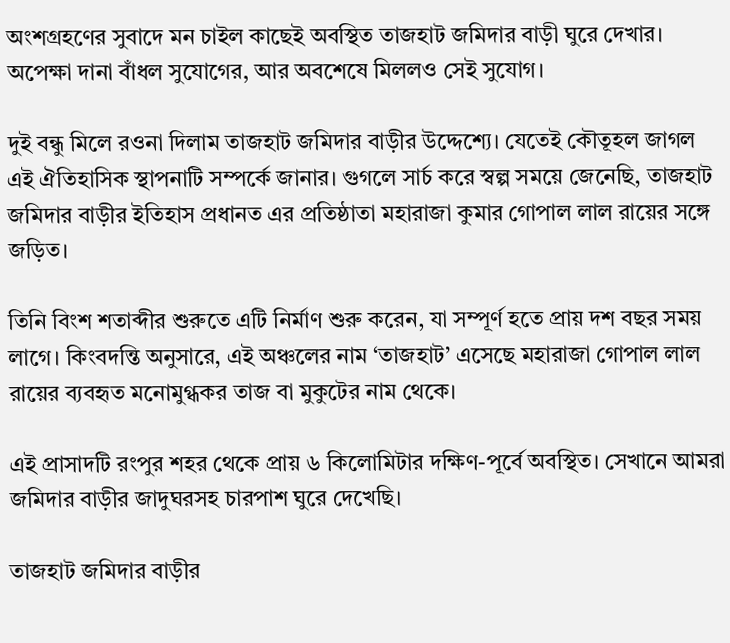অংশগ্রহণের সুবাদে মন চাইল কাছেই অবস্থিত তাজহাট জমিদার বাড়ী ঘুরে দেখার। অপেক্ষা দানা বাঁধল সুযোগের, আর অবশেষে মিললও সেই সুযোগ।

দুই বন্ধু মিলে রওনা দিলাম তাজহাট জমিদার বাড়ীর উদ্দেশ্যে। যেতেই কৌতূহল জাগল এই ঐতিহাসিক স্থাপনাটি সম্পর্কে জানার। গুগলে সার্চ করে স্বল্প সময়ে জেনেছি, তাজহাট জমিদার বাড়ীর ইতিহাস প্রধানত এর প্রতিষ্ঠাতা মহারাজা কুমার গোপাল লাল রায়ের সঙ্গে জড়িত।

তিনি বিংশ শতাব্দীর শুরুতে এটি নির্মাণ শুরু করেন, যা সম্পূর্ণ হতে প্রায় দশ বছর সময় লাগে। কিংবদন্তি অনুসারে, এই অঞ্চলের নাম ‘তাজহাট’ এসেছে মহারাজা গোপাল লাল রায়ের ব্যবহৃত মনোমুগ্ধকর তাজ বা মুকুটের নাম থেকে।

এই প্রাসাদটি রংপুর শহর থেকে প্রায় ৬ কিলোমিটার দক্ষিণ-পূর্বে অবস্থিত। সেখানে আমরা জমিদার বাড়ীর জাদুঘরসহ চারপাশ ঘুরে দেখেছি।

তাজহাট জমিদার বাড়ীর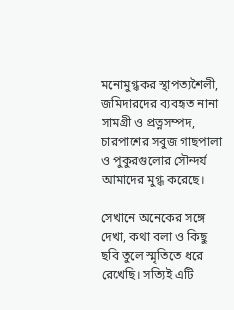মনোমুগ্ধকর স্থাপত্যশৈলী, জমিদারদের ব্যবহৃত নানা সামগ্রী ও প্রত্নসম্পদ, চারপাশের সবুজ গাছপালা ও পুকুরগুলোর সৌন্দর্য আমাদের মুগ্ধ করেছে।

সেখানে অনেকের সঙ্গে দেখা, কথা বলা ও কিছু ছবি তুলে স্মৃতিতে ধরে রেখেছি। সত্যিই এটি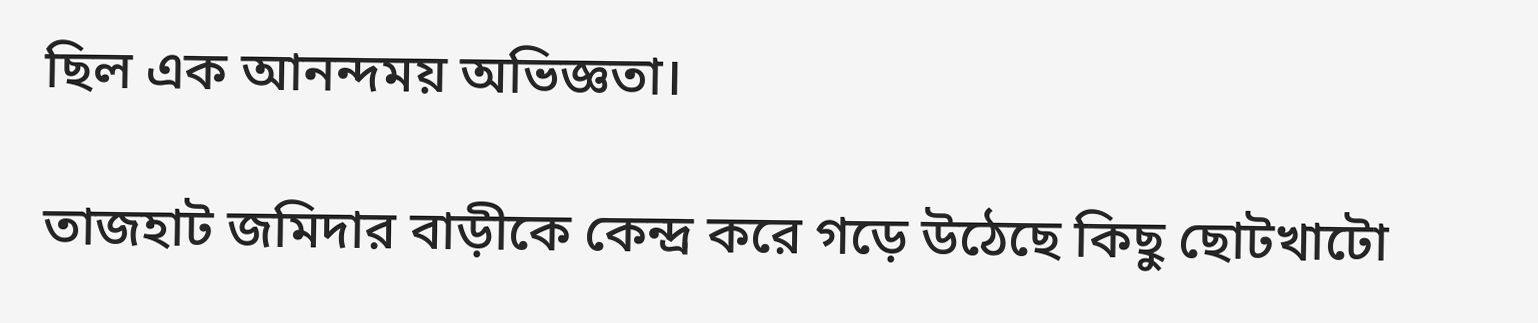ছিল এক আনন্দময় অভিজ্ঞতা।

তাজহাট জমিদার বাড়ীকে কেন্দ্র করে গড়ে উঠেছে কিছু ছোটখাটো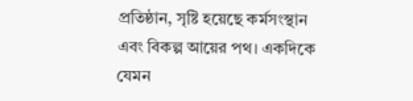প্রতিষ্ঠান, সৃষ্টি হয়েছে কর্মসংস্থান এবং বিকল্প আয়ের পথ। একদিকে যেমন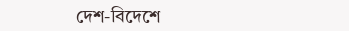দেশ-বিদেশে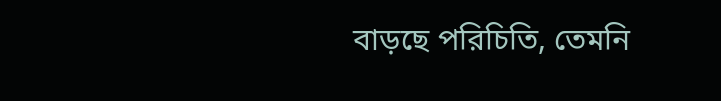বাড়ছে পরিচিতি, তেমনি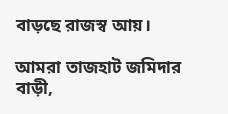বাড়ছে রাজস্ব আয়।

আমরা তাজহাট জমিদার বাড়ী,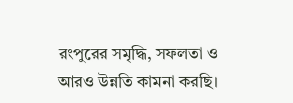রংপুরের সমৃদ্ধি, সফলতা ও আরও উন্নতি কামনা করছি।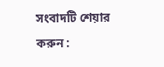সংবাদটি শেয়ার করুন :